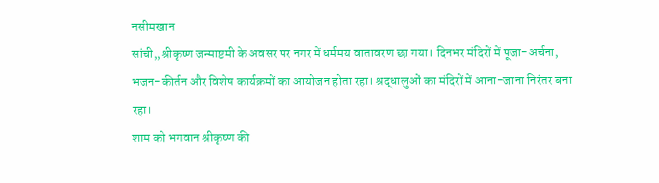नसीमखान
सांची,,श्रीकृष्ण जन्माष्टमी के अवसर पर नगर में धर्ममय वातावरण छा गया। दिनभर मंदिरों में पूजा-अर्चना, भजन-कीर्तन और विशेष कार्यक्रमों का आयोजन होता रहा। श्रद्धालुओं का मंदिरों में आना-जाना निरंतर बना रहा।
शाम को भगवान श्रीकृष्ण की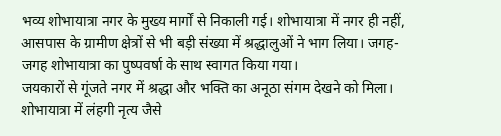भव्य शोभायात्रा नगर के मुख्य मार्गों से निकाली गई। शोभायात्रा में नगर ही नहीं, आसपास के ग्रामीण क्षेत्रों से भी बड़ी संख्या में श्रद्धालुओं ने भाग लिया। जगह-जगह शोभायात्रा का पुष्पवर्षा के साथ स्वागत किया गया।
जयकारों से गूंजते नगर में श्रद्धा और भक्ति का अनूठा संगम देखने को मिला। शोभायात्रा में लंहगी नृत्य जैसे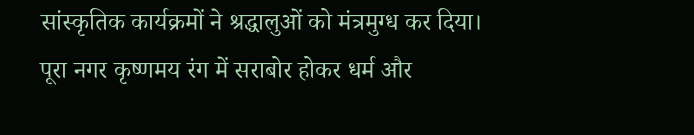सांस्कृतिक कार्यक्रमों ने श्रद्धालुओं को मंत्रमुग्ध कर दिया। पूरा नगर कृष्णमय रंग में सराबोर होकर धर्म और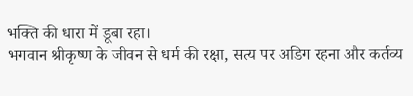भक्ति की धारा में डूबा रहा।
भगवान श्रीकृष्ण के जीवन से धर्म की रक्षा, सत्य पर अडिग रहना और कर्तव्य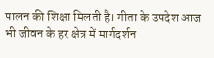पालन की शिक्षा मिलती है। गीता के उपदेश आज भी जीवन के हर क्षेत्र में मार्गदर्शन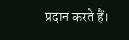प्रदान करते हैं।